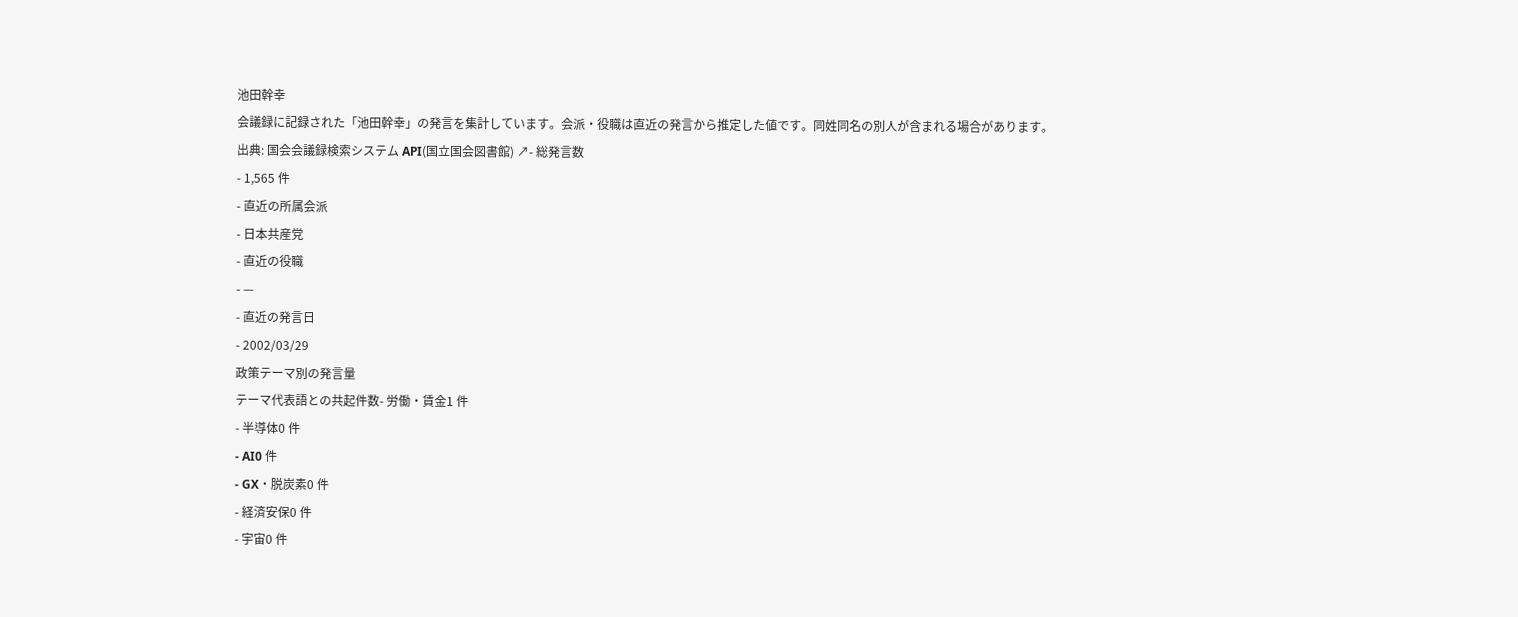池田幹幸
会議録に記録された「池田幹幸」の発言を集計しています。会派・役職は直近の発言から推定した値です。同姓同名の別人が含まれる場合があります。
出典: 国会会議録検索システム API(国立国会図書館) ↗- 総発言数
- 1,565 件
- 直近の所属会派
- 日本共産党
- 直近の役職
- —
- 直近の発言日
- 2002/03/29
政策テーマ別の発言量
テーマ代表語との共起件数- 労働・賃金1 件
- 半導体0 件
- AI0 件
- GX・脱炭素0 件
- 経済安保0 件
- 宇宙0 件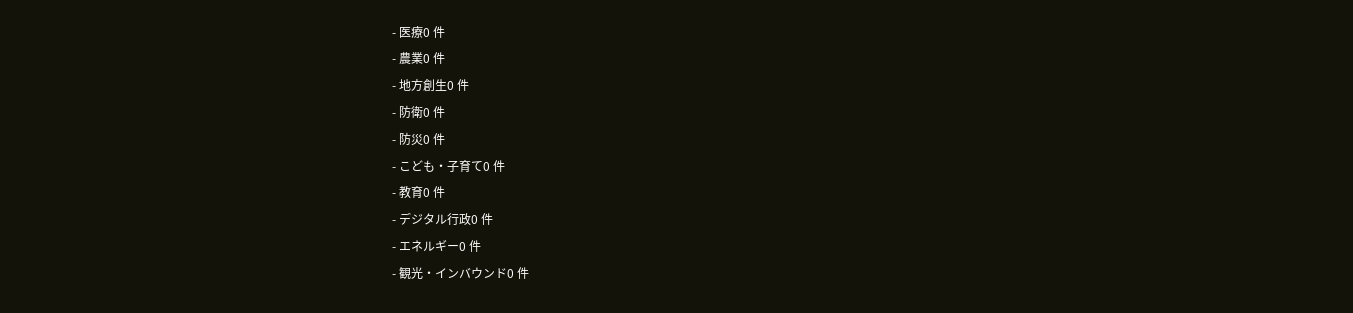- 医療0 件
- 農業0 件
- 地方創生0 件
- 防衛0 件
- 防災0 件
- こども・子育て0 件
- 教育0 件
- デジタル行政0 件
- エネルギー0 件
- 観光・インバウンド0 件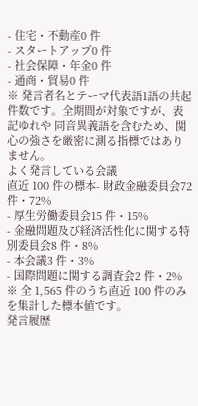- 住宅・不動産0 件
- スタートアップ0 件
- 社会保障・年金0 件
- 通商・貿易0 件
※ 発言者名とテーマ代表語1語の共起件数です。全期間が対象ですが、表記ゆれや 同音異義語を含むため、関心の強さを厳密に測る指標ではありません。
よく発言している会議
直近 100 件の標本- 財政金融委員会72 件・72%
- 厚生労働委員会15 件・15%
- 金融問題及び経済活性化に関する特別委員会8 件・8%
- 本会議3 件・3%
- 国際問題に関する調査会2 件・2%
※ 全 1,565 件のうち直近 100 件のみを集計した標本値です。
発言履歴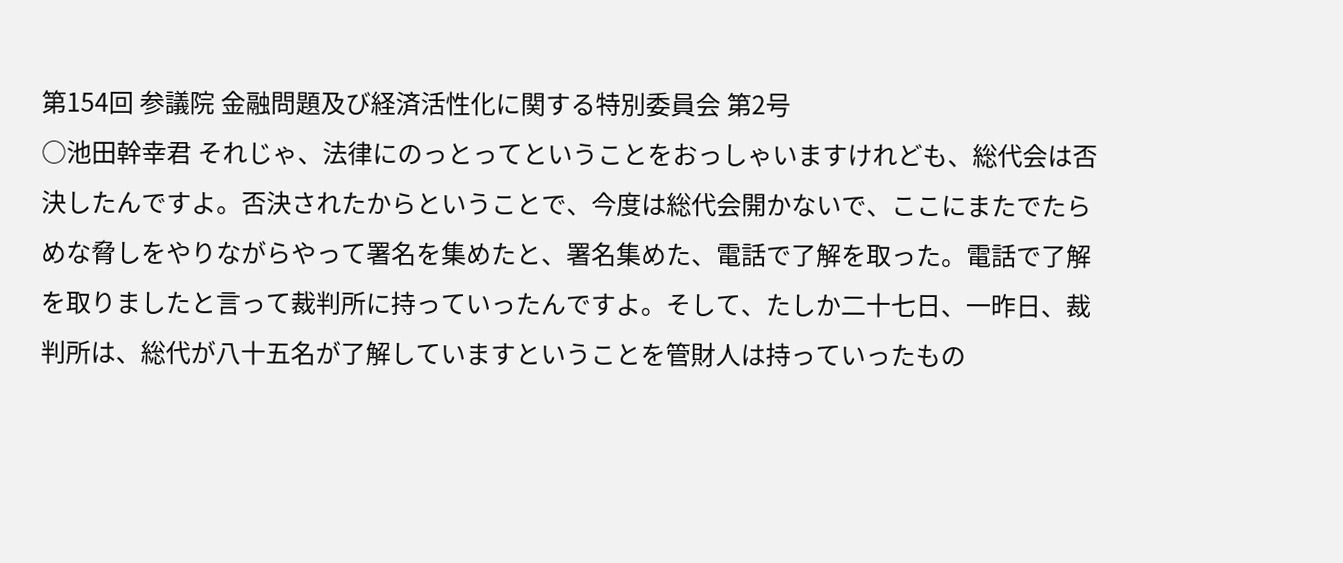第154回 参議院 金融問題及び経済活性化に関する特別委員会 第2号
○池田幹幸君 それじゃ、法律にのっとってということをおっしゃいますけれども、総代会は否決したんですよ。否決されたからということで、今度は総代会開かないで、ここにまたでたらめな脅しをやりながらやって署名を集めたと、署名集めた、電話で了解を取った。電話で了解を取りましたと言って裁判所に持っていったんですよ。そして、たしか二十七日、一昨日、裁判所は、総代が八十五名が了解していますということを管財人は持っていったもの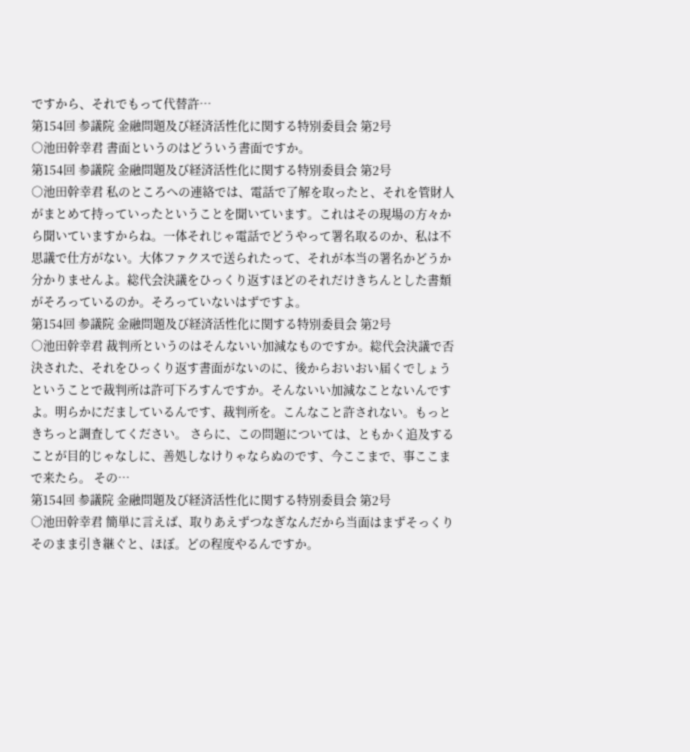ですから、それでもって代替許…
第154回 参議院 金融問題及び経済活性化に関する特別委員会 第2号
○池田幹幸君 書面というのはどういう書面ですか。
第154回 参議院 金融問題及び経済活性化に関する特別委員会 第2号
○池田幹幸君 私のところへの連絡では、電話で了解を取ったと、それを管財人がまとめて持っていったということを聞いています。これはその現場の方々から聞いていますからね。一体それじゃ電話でどうやって署名取るのか、私は不思議で仕方がない。大体ファクスで送られたって、それが本当の署名かどうか分かりませんよ。総代会決議をひっくり返すほどのそれだけきちんとした書類がそろっているのか。そろっていないはずですよ。
第154回 参議院 金融問題及び経済活性化に関する特別委員会 第2号
○池田幹幸君 裁判所というのはそんないい加減なものですか。総代会決議で否決された、それをひっくり返す書面がないのに、後からおいおい届くでしょうということで裁判所は許可下ろすんですか。そんないい加減なことないんですよ。明らかにだましているんです、裁判所を。こんなこと許されない。もっときちっと調査してください。 さらに、この問題については、ともかく追及することが目的じゃなしに、善処しなけりゃならぬのです、今ここまで、事ここまで来たら。 その…
第154回 参議院 金融問題及び経済活性化に関する特別委員会 第2号
○池田幹幸君 簡単に言えば、取りあえずつなぎなんだから当面はまずそっくりそのまま引き継ぐと、ほぼ。どの程度やるんですか。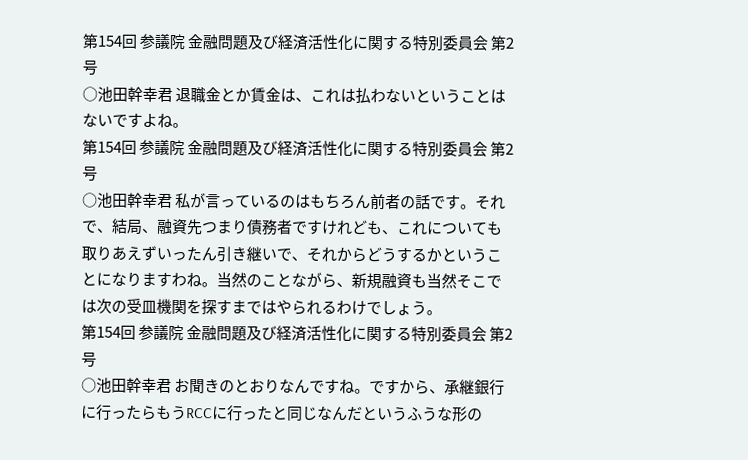第154回 参議院 金融問題及び経済活性化に関する特別委員会 第2号
○池田幹幸君 退職金とか賃金は、これは払わないということはないですよね。
第154回 参議院 金融問題及び経済活性化に関する特別委員会 第2号
○池田幹幸君 私が言っているのはもちろん前者の話です。それで、結局、融資先つまり債務者ですけれども、これについても取りあえずいったん引き継いで、それからどうするかということになりますわね。当然のことながら、新規融資も当然そこでは次の受皿機関を探すまではやられるわけでしょう。
第154回 参議院 金融問題及び経済活性化に関する特別委員会 第2号
○池田幹幸君 お聞きのとおりなんですね。ですから、承継銀行に行ったらもうRCCに行ったと同じなんだというふうな形の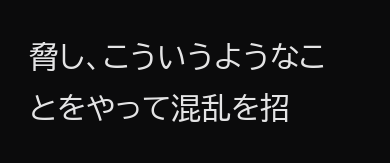脅し、こういうようなことをやって混乱を招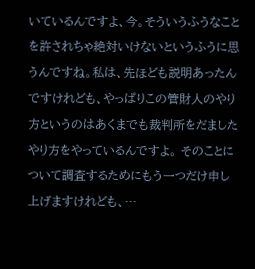いているんですよ、今。そういうふうなことを許されちゃ絶対いけないというふうに思うんですね。私は、先ほども説明あったんですけれども、やっぱりこの管財人のやり方というのはあくまでも裁判所をだましたやり方をやっているんですよ。 そのことについて調査するためにもう一つだけ申し上げますけれども、…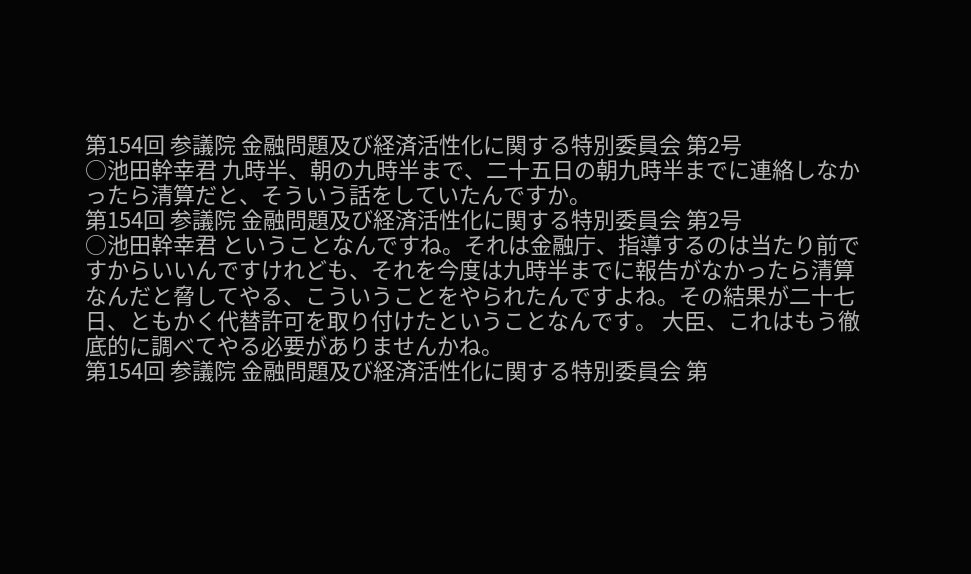第154回 参議院 金融問題及び経済活性化に関する特別委員会 第2号
○池田幹幸君 九時半、朝の九時半まで、二十五日の朝九時半までに連絡しなかったら清算だと、そういう話をしていたんですか。
第154回 参議院 金融問題及び経済活性化に関する特別委員会 第2号
○池田幹幸君 ということなんですね。それは金融庁、指導するのは当たり前ですからいいんですけれども、それを今度は九時半までに報告がなかったら清算なんだと脅してやる、こういうことをやられたんですよね。その結果が二十七日、ともかく代替許可を取り付けたということなんです。 大臣、これはもう徹底的に調べてやる必要がありませんかね。
第154回 参議院 金融問題及び経済活性化に関する特別委員会 第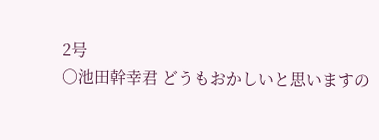2号
○池田幹幸君 どうもおかしいと思いますの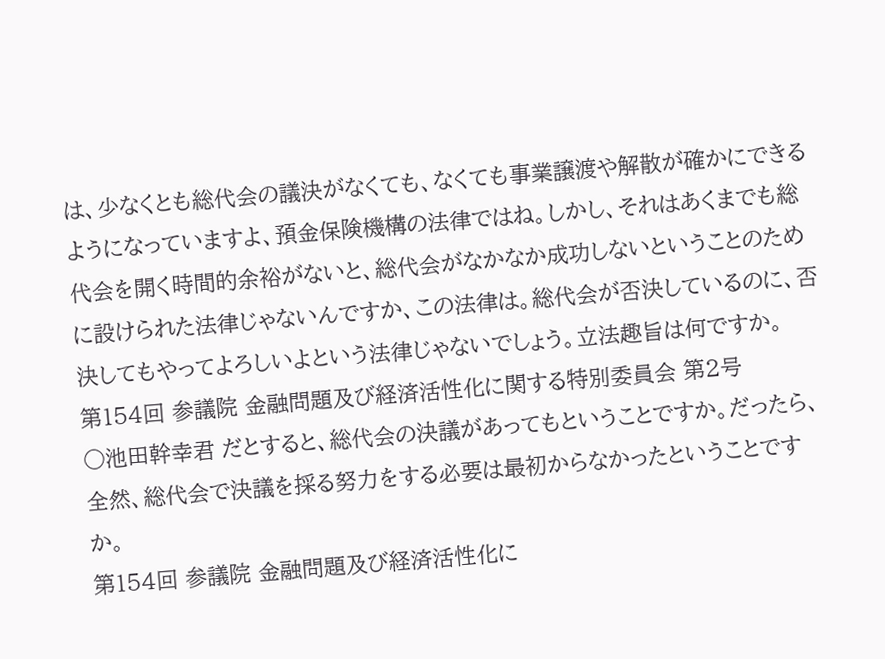は、少なくとも総代会の議決がなくても、なくても事業譲渡や解散が確かにできるようになっていますよ、預金保険機構の法律ではね。しかし、それはあくまでも総代会を開く時間的余裕がないと、総代会がなかなか成功しないということのために設けられた法律じゃないんですか、この法律は。総代会が否決しているのに、否決してもやってよろしいよという法律じゃないでしょう。立法趣旨は何ですか。
第154回 参議院 金融問題及び経済活性化に関する特別委員会 第2号
○池田幹幸君 だとすると、総代会の決議があってもということですか。だったら、全然、総代会で決議を採る努力をする必要は最初からなかったということですか。
第154回 参議院 金融問題及び経済活性化に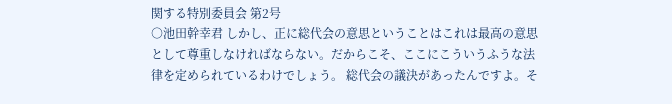関する特別委員会 第2号
○池田幹幸君 しかし、正に総代会の意思ということはこれは最高の意思として尊重しなければならない。だからこそ、ここにこういうふうな法律を定められているわけでしょう。 総代会の議決があったんですよ。そ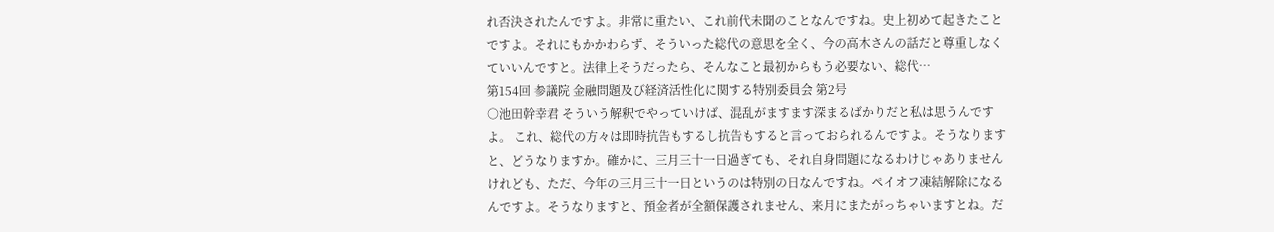れ否決されたんですよ。非常に重たい、これ前代未聞のことなんですね。史上初めて起きたことですよ。それにもかかわらず、そういった総代の意思を全く、今の高木さんの話だと尊重しなくていいんですと。法律上そうだったら、そんなこと最初からもう必要ない、総代…
第154回 参議院 金融問題及び経済活性化に関する特別委員会 第2号
○池田幹幸君 そういう解釈でやっていけば、混乱がますます深まるばかりだと私は思うんですよ。 これ、総代の方々は即時抗告もするし抗告もすると言っておられるんですよ。そうなりますと、どうなりますか。確かに、三月三十一日過ぎても、それ自身問題になるわけじゃありませんけれども、ただ、今年の三月三十一日というのは特別の日なんですね。ペイオフ凍結解除になるんですよ。そうなりますと、預金者が全額保護されません、来月にまたがっちゃいますとね。だ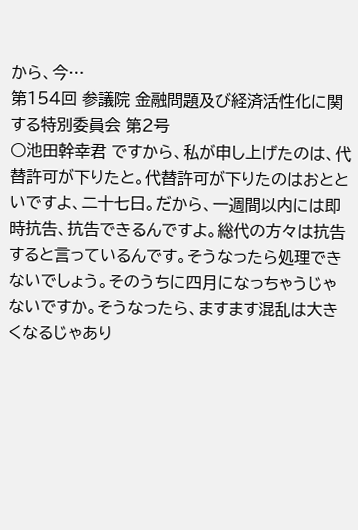から、今…
第154回 参議院 金融問題及び経済活性化に関する特別委員会 第2号
○池田幹幸君 ですから、私が申し上げたのは、代替許可が下りたと。代替許可が下りたのはおとといですよ、二十七日。だから、一週間以内には即時抗告、抗告できるんですよ。総代の方々は抗告すると言っているんです。そうなったら処理できないでしょう。そのうちに四月になっちゃうじゃないですか。そうなったら、ますます混乱は大きくなるじゃあり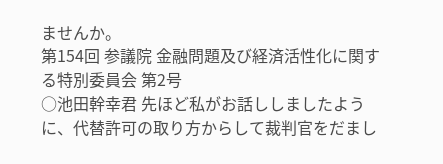ませんか。
第154回 参議院 金融問題及び経済活性化に関する特別委員会 第2号
○池田幹幸君 先ほど私がお話ししましたように、代替許可の取り方からして裁判官をだまし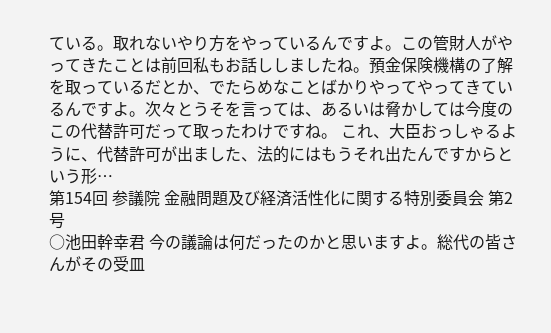ている。取れないやり方をやっているんですよ。この管財人がやってきたことは前回私もお話ししましたね。預金保険機構の了解を取っているだとか、でたらめなことばかりやってやってきているんですよ。次々とうそを言っては、あるいは脅かしては今度のこの代替許可だって取ったわけですね。 これ、大臣おっしゃるように、代替許可が出ました、法的にはもうそれ出たんですからという形…
第154回 参議院 金融問題及び経済活性化に関する特別委員会 第2号
○池田幹幸君 今の議論は何だったのかと思いますよ。総代の皆さんがその受皿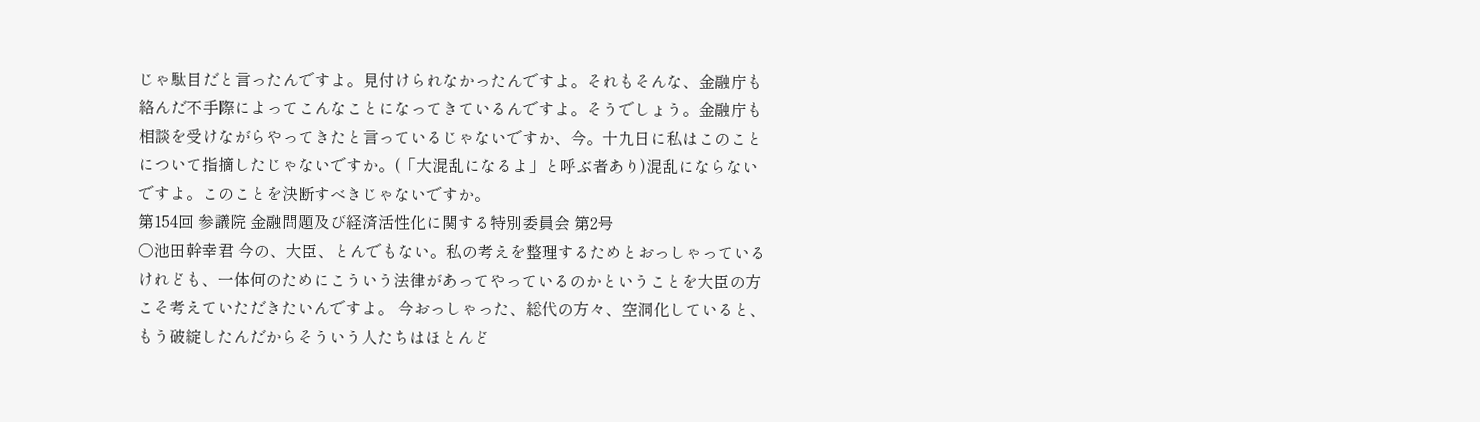じゃ駄目だと言ったんですよ。見付けられなかったんですよ。それもそんな、金融庁も絡んだ不手際によってこんなことになってきているんですよ。そうでしょう。金融庁も相談を受けながらやってきたと言っているじゃないですか、今。十九日に私はこのことについて指摘したじゃないですか。(「大混乱になるよ」と呼ぶ者あり)混乱にならないですよ。このことを決断すべきじゃないですか。
第154回 参議院 金融問題及び経済活性化に関する特別委員会 第2号
○池田幹幸君 今の、大臣、とんでもない。私の考えを整理するためとおっしゃっているけれども、一体何のためにこういう法律があってやっているのかということを大臣の方こそ考えていただきたいんですよ。 今おっしゃった、総代の方々、空洞化していると、もう破綻したんだからそういう人たちはほとんど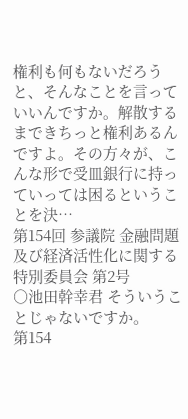権利も何もないだろうと、そんなことを言っていいんですか。解散するまできちっと権利あるんですよ。その方々が、こんな形で受皿銀行に持っていっては困るということを決…
第154回 参議院 金融問題及び経済活性化に関する特別委員会 第2号
○池田幹幸君 そういうことじゃないですか。
第154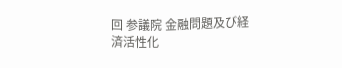回 参議院 金融問題及び経済活性化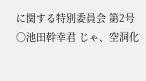に関する特別委員会 第2号
○池田幹幸君 じゃ、空洞化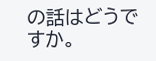の話はどうですか。